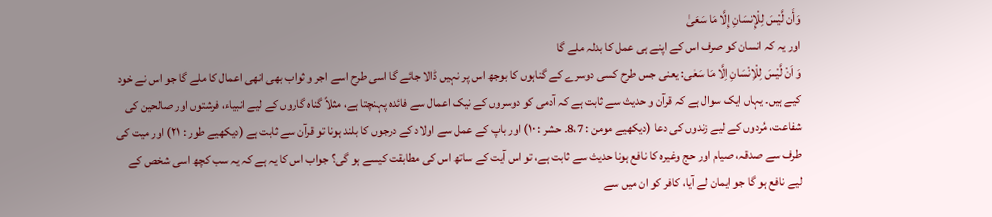وَأَن لَّيْسَ لِلْإِنسَانِ إِلَّا مَا سَعَىٰ
اور یہ کہ انسان کو صرف اس کے اپنے ہی عمل کا بدلہ ملے گا
وَ اَنْ لَّيْسَ لِلْاِنْسَانِ اِلَّا مَا سَعٰى: یعنی جس طرح کسی دوسرے کے گناہوں کا بوجھ اس پر نہیں ڈالا جائے گا اسی طرح اسے اجر و ثواب بھی انھی اعمال کا ملے گا جو اس نے خود کیے ہیں۔ یہاں ایک سوال ہے کہ قرآن و حدیث سے ثابت ہے کہ آدمی کو دوسروں کے نیک اعمال سے فائدہ پہنچتا ہے، مثلاً گناہ گاروں کے لیے انبیاء، فرشتوں اور صالحین کی شفاعت، مُردوں کے لیے زندوں کی دعا (دیکھیے مومن : 8،7۔ حشر : ۱۰) اور باپ کے عمل سے اولاد کے درجوں کا بلند ہونا تو قرآن سے ثابت ہے (دیکھیے طور : ۲۱) اور میت کی طرف سے صدقہ، صیام اور حج وغیرہ کا نافع ہونا حدیث سے ثابت ہے، تو اس آیت کے ساتھ اس کی مطابقت کیسے ہو گی؟ جواب اس کا یہ ہے کہ یہ سب کچھ اسی شخص کے لیے نافع ہو گا جو ایمان لے آیا، کافر کو ان میں سے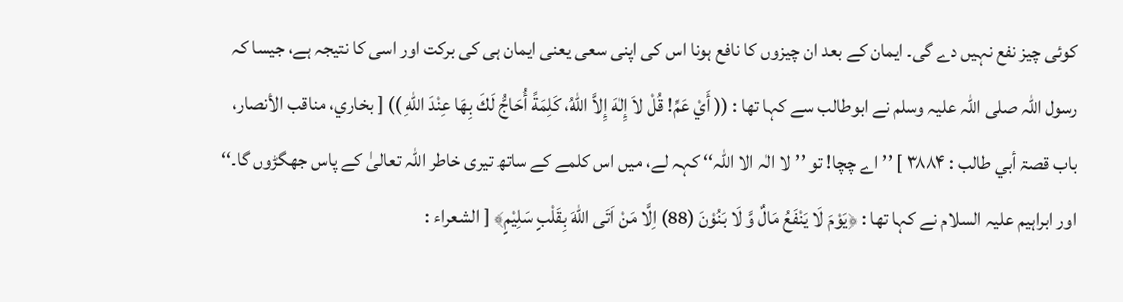کوئی چیز نفع نہیں دے گی۔ ایمان کے بعد ان چیزوں کا نافع ہونا اس کی اپنی سعی یعنی ایمان ہی کی برکت اور اسی کا نتیجہ ہے، جیسا کہ رسول اللہ صلی اللہ علیہ وسلم نے ابوطالب سے کہا تھا : (( أَيْ عَمِّ! قُلْ لاَ إِلٰهَ إِلاَّ اللّٰهُ، كَلِمَةً أُحَاجُّ لَكَ بِهَا عِنْدَ اللّٰهِ )) [ بخاري، مناقب الأنصار، باب قصۃ أبي طالب : ۳۸۸۴ ] ’’اے چچا! تو ’’لا الٰہ الا اللہ‘‘ کہہ لے، میں اس کلمے کے ساتھ تیری خاطر اللہ تعالیٰ کے پاس جھگڑوں گا۔‘‘ اور ابراہیم علیہ السلام نے کہا تھا : ﴿يَوْمَ لَا يَنْفَعُ مَالٌ وَّ لَا بَنُوْنَ (88) اِلَّا مَنْ اَتَى اللّٰهَ بِقَلْبٍ سَلِيْمٍ﴾ [ الشعراء :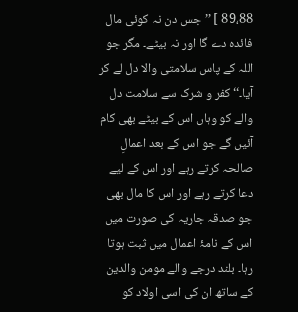89،88 ] ’’جس دن نہ کوئی مال فائدہ دے گا اور نہ بیٹے۔ مگر جو اللہ کے پاس سلامتی والا دل لے کر آیا۔‘‘ کفر و شرک سے سلامت دل والے کو وہاں اس کے بیٹے بھی کام آئیں گے جو اس کے بعد اعمالِ صالحہ کرتے رہے اور اس کے لیے دعا کرتے رہے اور اس کا مال بھی جو صدقہ جاریہ کی صورت میں اس کے نامۂ اعمال میں ثبت ہوتا رہا۔ بلند درجے والے مومن والدین کے ساتھ ان کی اسی اولاد کو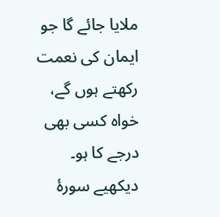ملایا جائے گا جو ایمان کی نعمت رکھتے ہوں گے، خواہ کسی بھی درجے کا ہو۔ دیکھیے سورۂ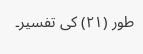طور (۲۱) کی تفسیر۔